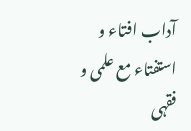آداب افتاء و استفتاء مع علمی و فقہی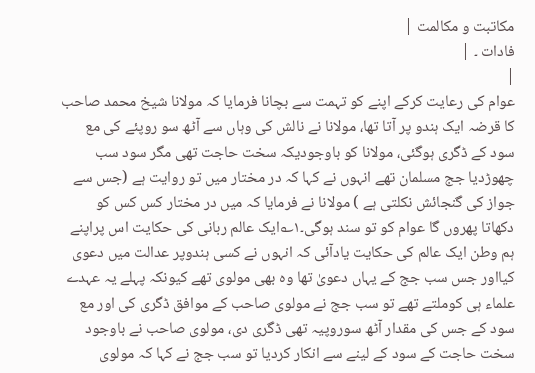مکاتبت و مکالمت |
فادات ۔ |
|
عوام کی رعایت کرکے اپنے کو تہمت سے بچانا فرمایا کہ مولانا شیخ محمد صاحب کا قرضہ ایک ہندو پر آتا تھا، مولانا نے نالش کی وہاں سے آٹھ سو روپئے کی مع سود کے ڈگری ہوگئی، مولانا کو باوجودیکہ سخت حاجت تھی مگر سود سب چھوڑدیا جج مسلمان تھے انہوں نے کہا کہ در مختار میں تو روایت ہے (جس سے جواز کی گنجائش نکلتی ہے ) مولانا نے فرمایا کہ میں در مختار کس کس کو دکھاتا پھروں گا عوام کو تو سند ہوگی۔۱؎ایک عالم ربانی کی حکایت اس پراپنے ہم وطن ایک عالم کی حکایت یادآئی کہ انہوں نے کسی ہندوپر عدالت میں دعوی کیااور جس سب جج کے یہاں دعویٰ تھا وہ بھی مولوی تھے کیونکہ پہلے یہ عہدے علماء ہی کوملتے تھے تو سب جج نے مولوی صاحب کے موافق ڈگری کی اور مع سود کے جس کی مقدار آٹھ سوروپیہ تھی ڈگری دی، مولوی صاحب نے باوجود سخت حاجت کے سود کے لینے سے انکار کردیا تو سب جج نے کہا کہ مولوی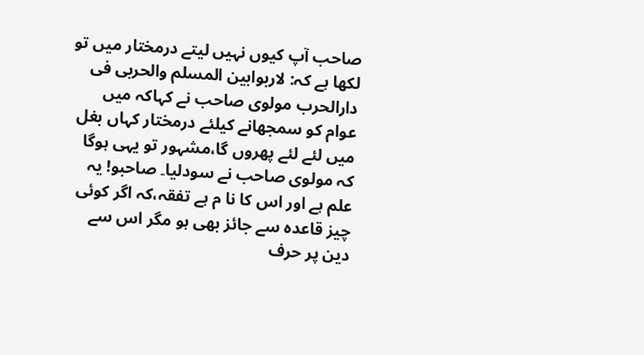صاحب آپ کیوں نہیں لیتے درمختار میں تو لکھا ہے کہ: لاربوابین المسلم والحربی فی دارالحرب مولوی صاحب نے کہاکہ میں عوام کو سمجھانے کیلئے درمختار کہاں بغل میں لئے لئے پھروں گا،مشہور تو یہی ہوگا کہ مولوی صاحب نے سودلیا۔ صاحبو! یہ علم ہے اور اس کا نا م ہے تفقہ،کہ اگر کوئی چیز قاعدہ سے جائز بھی ہو مگر اس سے دین پر حرف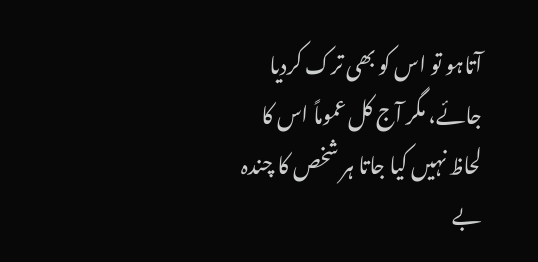آتاہو تو اس کو بھی ترک کردیا جائے، مگر آج کل عموماً اس کا لحاظ نہیں کیا جاتا ہر شخص کا چندہ بے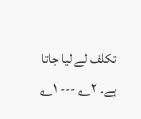تکلف لے لیا جاتا ہے۔ ۲؎ --- ۱؎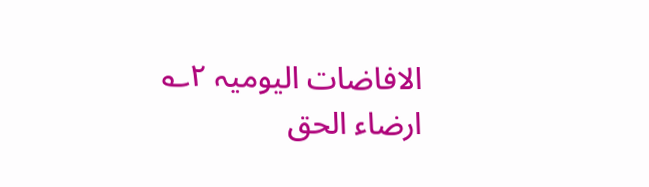الافاضات الیومیہ ۲؎ ارضاء الحق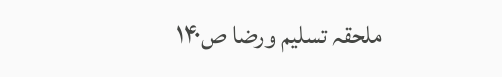ملحقہ تسلیم ورضا ص۱۴۰